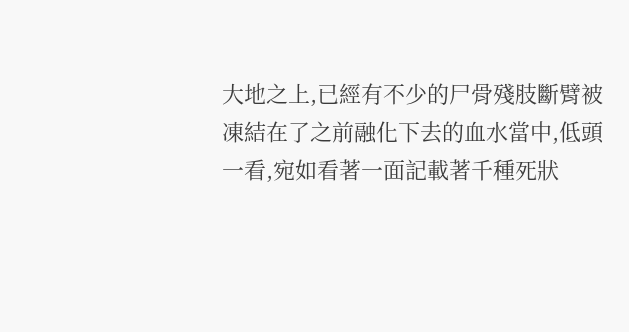大地之上,已經有不少的尸骨殘肢斷臂被凍結在了之前融化下去的血水當中,低頭一看,宛如看著一面記載著千種死狀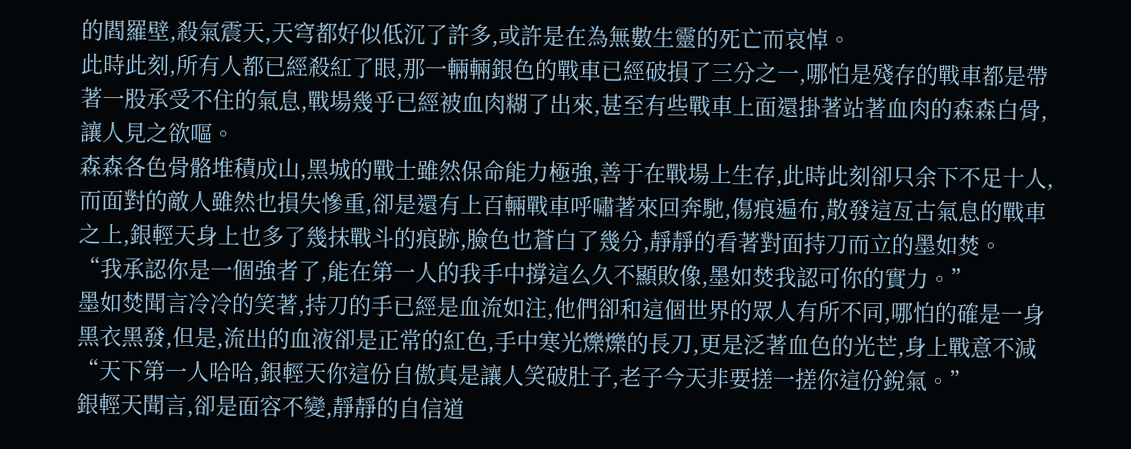的閻羅壁,殺氣震天,天穹都好似低沉了許多,或許是在為無數生靈的死亡而哀悼。
此時此刻,所有人都已經殺紅了眼,那一輛輛銀色的戰車已經破損了三分之一,哪怕是殘存的戰車都是帶著一股承受不住的氣息,戰場幾乎已經被血肉糊了出來,甚至有些戰車上面還掛著站著血肉的森森白骨,讓人見之欲嘔。
森森各色骨骼堆積成山,黑城的戰士雖然保命能力極強,善于在戰場上生存,此時此刻卻只余下不足十人,而面對的敵人雖然也損失慘重,卻是還有上百輛戰車呼嘯著來回奔馳,傷痕遍布,散發這亙古氣息的戰車之上,銀輕天身上也多了幾抹戰斗的痕跡,臉色也蒼白了幾分,靜靜的看著對面持刀而立的墨如焚。
“我承認你是一個強者了,能在第一人的我手中撐這么久不顯敗像,墨如焚我認可你的實力。”
墨如焚聞言冷冷的笑著,持刀的手已經是血流如注,他們卻和這個世界的眾人有所不同,哪怕的確是一身黑衣黑發,但是,流出的血液卻是正常的紅色,手中寒光爍爍的長刀,更是泛著血色的光芒,身上戰意不減“天下第一人哈哈,銀輕天你這份自傲真是讓人笑破肚子,老子今天非要搓一搓你這份銳氣。”
銀輕天聞言,卻是面容不變,靜靜的自信道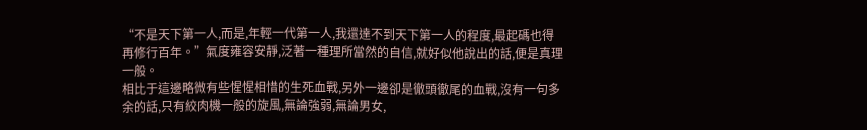“不是天下第一人,而是,年輕一代第一人,我還達不到天下第一人的程度,最起碼也得再修行百年。”氣度雍容安靜,泛著一種理所當然的自信,就好似他說出的話,便是真理一般。
相比于這邊略微有些惺惺相惜的生死血戰,另外一邊卻是徹頭徹尾的血戰,沒有一句多余的話,只有絞肉機一般的旋風,無論強弱,無論男女,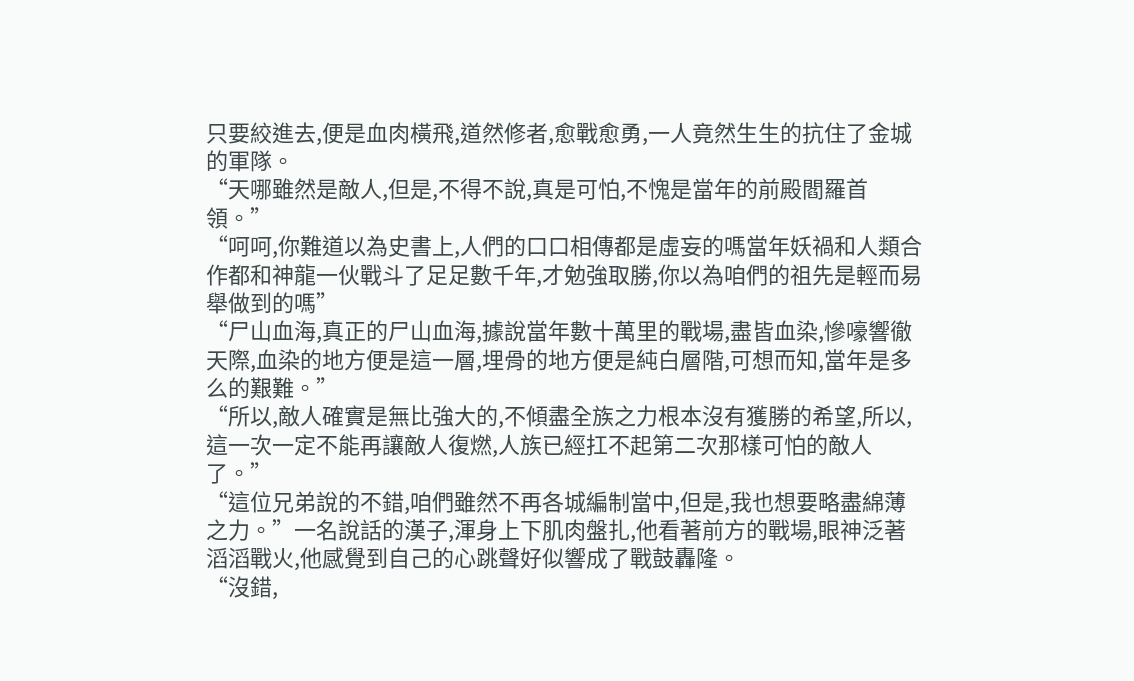只要絞進去,便是血肉橫飛,道然修者,愈戰愈勇,一人竟然生生的抗住了金城的軍隊。
“天哪雖然是敵人,但是,不得不說,真是可怕,不愧是當年的前殿閻羅首領。”
“呵呵,你難道以為史書上,人們的口口相傳都是虛妄的嗎當年妖禍和人類合作都和神龍一伙戰斗了足足數千年,才勉強取勝,你以為咱們的祖先是輕而易舉做到的嗎”
“尸山血海,真正的尸山血海,據說當年數十萬里的戰場,盡皆血染,慘嚎響徹天際,血染的地方便是這一層,埋骨的地方便是純白層階,可想而知,當年是多么的艱難。”
“所以,敵人確實是無比強大的,不傾盡全族之力根本沒有獲勝的希望,所以,這一次一定不能再讓敵人復燃,人族已經扛不起第二次那樣可怕的敵人了。”
“這位兄弟說的不錯,咱們雖然不再各城編制當中,但是,我也想要略盡綿薄之力。”一名說話的漢子,渾身上下肌肉盤扎,他看著前方的戰場,眼神泛著滔滔戰火,他感覺到自己的心跳聲好似響成了戰鼓轟隆。
“沒錯,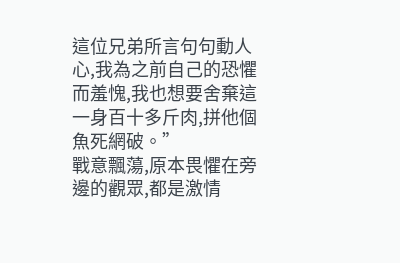這位兄弟所言句句動人心,我為之前自己的恐懼而羞愧,我也想要舍棄這一身百十多斤肉,拼他個魚死網破。”
戰意飄蕩,原本畏懼在旁邊的觀眾,都是激情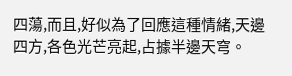四蕩,而且,好似為了回應這種情緒,天邊四方,各色光芒亮起,占據半邊天穹。